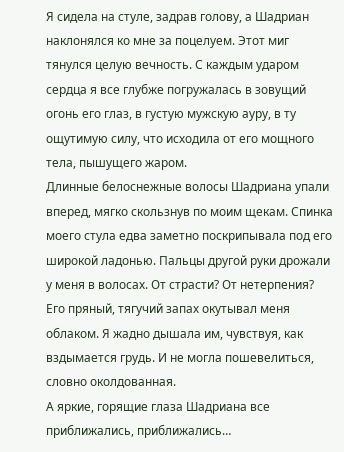Я сидела на стуле, задрав голову, а Шадриан наклонялся ко мне за поцелуем. Этот миг тянулся целую вечность. С каждым ударом сердца я все глубже погружалась в зовущий огонь его глаз, в густую мужскую ауру, в ту ощутимую силу, что исходила от его мощного тела, пышущего жаром.
Длинные белоснежные волосы Шадриана упали вперед, мягко скользнув по моим щекам. Спинка моего стула едва заметно поскрипывала под его широкой ладонью. Пальцы другой руки дрожали у меня в волосах. От страсти? От нетерпения? Его пряный, тягучий запах окутывал меня облаком. Я жадно дышала им, чувствуя, как вздымается грудь. И не могла пошевелиться, словно околдованная.
А яркие, горящие глаза Шадриана все приближались, приближались…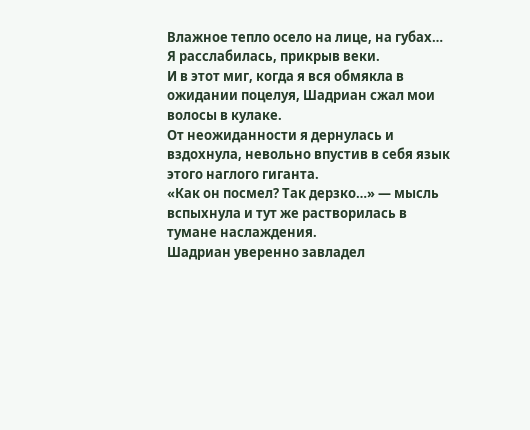Влажное тепло осело на лице, на губах…
Я расслабилась, прикрыв веки.
И в этот миг, когда я вся обмякла в ожидании поцелуя, Шадриан сжал мои волосы в кулаке.
От неожиданности я дернулась и вздохнула, невольно впустив в себя язык этого наглого гиганта.
«Как он посмел? Так дерзко…» — мысль вспыхнула и тут же растворилась в тумане наслаждения.
Шадриан уверенно завладел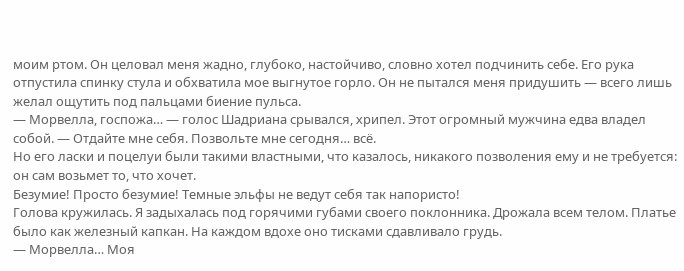моим ртом. Он целовал меня жадно, глубоко, настойчиво, словно хотел подчинить себе. Его рука отпустила спинку стула и обхватила мое выгнутое горло. Он не пытался меня придушить — всего лишь желал ощутить под пальцами биение пульса.
— Морвелла, госпожа… — голос Шадриана срывался, хрипел. Этот огромный мужчина едва владел собой. — Отдайте мне себя. Позвольте мне сегодня… всё.
Но его ласки и поцелуи были такими властными, что казалось, никакого позволения ему и не требуется: он сам возьмет то, что хочет.
Безумие! Просто безумие! Темные эльфы не ведут себя так напористо!
Голова кружилась. Я задыхалась под горячими губами своего поклонника. Дрожала всем телом. Платье было как железный капкан. На каждом вдохе оно тисками сдавливало грудь.
— Морвелла… Моя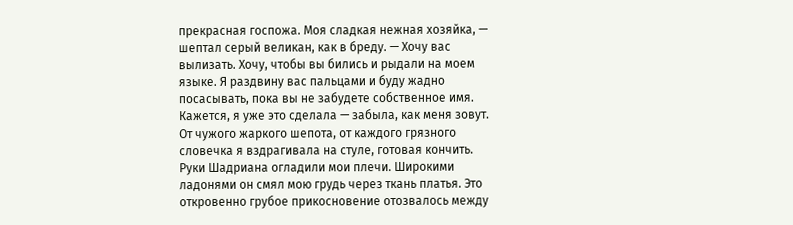прекрасная госпожа. Моя сладкая нежная хозяйка, — шептал серый великан, как в бреду. — Хочу вас вылизать. Хочу, чтобы вы бились и рыдали на моем языке. Я раздвину вас пальцами и буду жадно посасывать, пока вы не забудете собственное имя.
Кажется, я уже это сделала — забыла, как меня зовут. От чужого жаркого шепота, от каждого грязного словечка я вздрагивала на стуле, готовая кончить.
Руки Шадриана огладили мои плечи. Широкими ладонями он смял мою грудь через ткань платья. Это откровенно грубое прикосновение отозвалось между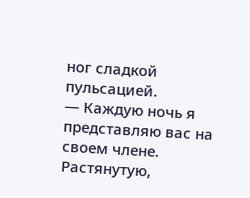ног сладкой пульсацией.
— Каждую ночь я представляю вас на своем члене. Растянутую,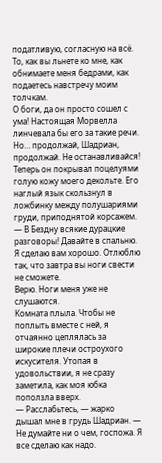податливую, согласную на всё. То, как вы льнете ко мне, как обнимаете меня бедрами, как подаетесь навстречу моим толчкам.
О боги, да он просто сошел с ума! Настоящая Морвелла линчевала бы его за такие речи. Но… продолжай, Шадриан, продолжай. Не останавливайся!
Теперь он покрывал поцелуями голую кожу моего декольте. Его наглый язык скользнул в ложбинку между полушариями груди, приподнятой корсажем.
— В Бездну всякие дурацкие разговоры! Давайте в спальню. Я сделаю вам хорошо. Отлюблю так, что завтра вы ноги свести не сможете.
Верю. Ноги меня уже не слушаются.
Комната плыла. Чтобы не поплыть вместе с ней, я отчаянно цеплялась за широкие плечи остроухого искусителя. Утопая в удовольствии, я не сразу заметила, как моя юбка поползла вверх.
— Расслабьтесь, — жарко дышал мне в грудь Шадриан. — Не думайте ни о чем, госпожа. Я все сделаю как надо.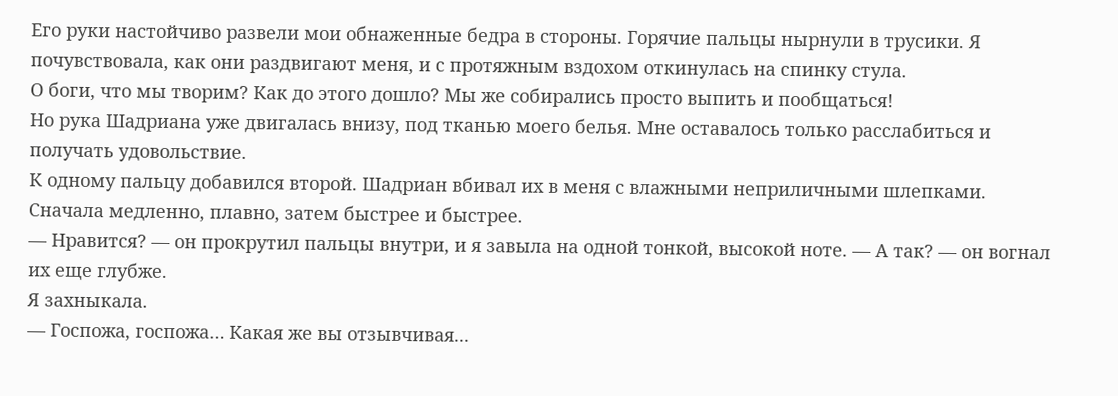Его руки настойчиво развели мои обнаженные бедра в стороны. Горячие пальцы нырнули в трусики. Я почувствовала, как они раздвигают меня, и с протяжным вздохом откинулась на спинку стула.
О боги, что мы творим? Как до этого дошло? Мы же собирались просто выпить и пообщаться!
Но рука Шадриана уже двигалась внизу, под тканью моего белья. Мне оставалось только расслабиться и получать удовольствие.
К одному пальцу добавился второй. Шадриан вбивал их в меня с влажными неприличными шлепками. Сначала медленно, плавно, затем быстрее и быстрее.
— Нравится? — он прокрутил пальцы внутри, и я завыла на одной тонкой, высокой ноте. — А так? — он вогнал их еще глубже.
Я захныкала.
— Госпожа, госпожа… Какая же вы отзывчивая...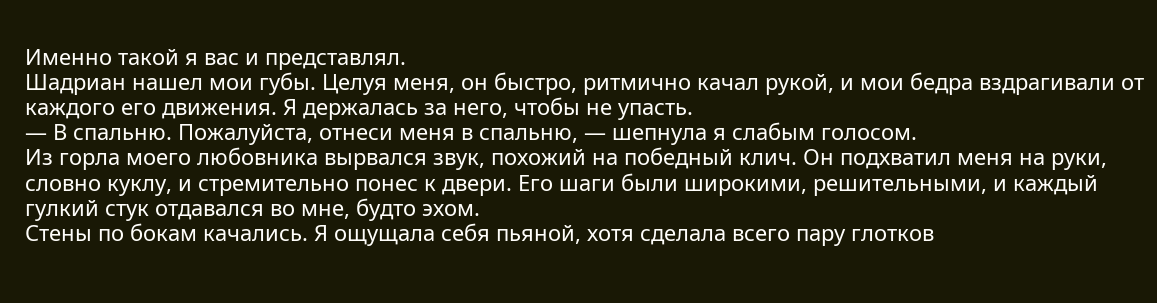Именно такой я вас и представлял.
Шадриан нашел мои губы. Целуя меня, он быстро, ритмично качал рукой, и мои бедра вздрагивали от каждого его движения. Я держалась за него, чтобы не упасть.
— В спальню. Пожалуйста, отнеси меня в спальню, — шепнула я слабым голосом.
Из горла моего любовника вырвался звук, похожий на победный клич. Он подхватил меня на руки, словно куклу, и стремительно понес к двери. Его шаги были широкими, решительными, и каждый гулкий стук отдавался во мне, будто эхом.
Стены по бокам качались. Я ощущала себя пьяной, хотя сделала всего пару глотков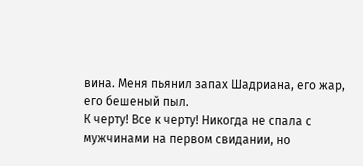вина. Меня пьянил запах Шадриана, его жар, его бешеный пыл.
К черту! Все к черту! Никогда не спала с мужчинами на первом свидании, но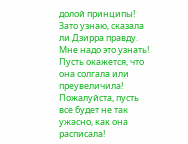долой принципы! Зато узнаю, сказала ли Дзирра правду. Мне надо это узнать! Пусть окажется, что она солгала или преувеличила! Пожалуйста, пусть все будет не так ужасно, как она расписала!